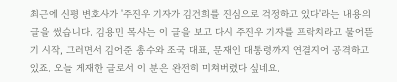최근에 신평 변호사가 '주진우 기자가 김건희를 진심으로 걱정하고 있다'라는 내용의 글을 썼습니다. 김용민 목사는 이 글을 보고 다시 주진우 기자를 프락치라고 물어뜯기 시작, 그러면서 김어준 총수와 조국 대표, 문재인 대통령까지 연결지어 공격하고 있죠. 오늘 게재한 글로서 이 분은 완전히 미쳐버렸다 싶네요.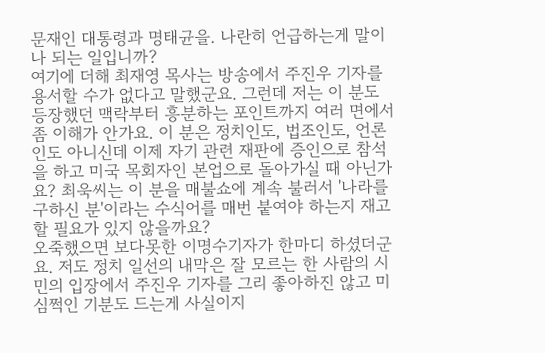문재인 대통령과 명태균을. 나란히 언급하는게 말이나 되는 일입니까?
여기에 더해 최재영 목사는 방송에서 주진우 기자를 용서할 수가 없다고 말했군요. 그런데 저는 이 분도 등장했던 맥락부터 흥분하는 포인트까지 여러 면에서 좀 이해가 안가요. 이 분은 정치인도, 법조인도, 언론인도 아니신데 이제 자기 관련 재판에 증인으로 참석을 하고 미국 목회자인 본업으로 돌아가실 때 아닌가요? 최욱씨는 이 분을 매불쇼에 계속 불러서 '나라를 구하신 분'이라는 수식어를 매번 붙여야 하는지 재고할 필요가 있지 않을까요?
오죽했으면 보다못한 이명수기자가 한마디 하셨더군요. 저도 정치 일선의 내막은 잘 모르는 한 사람의 시민의 입장에서 주진우 기자를 그리 좋아하진 않고 미심쩍인 기분도 드는게 사실이지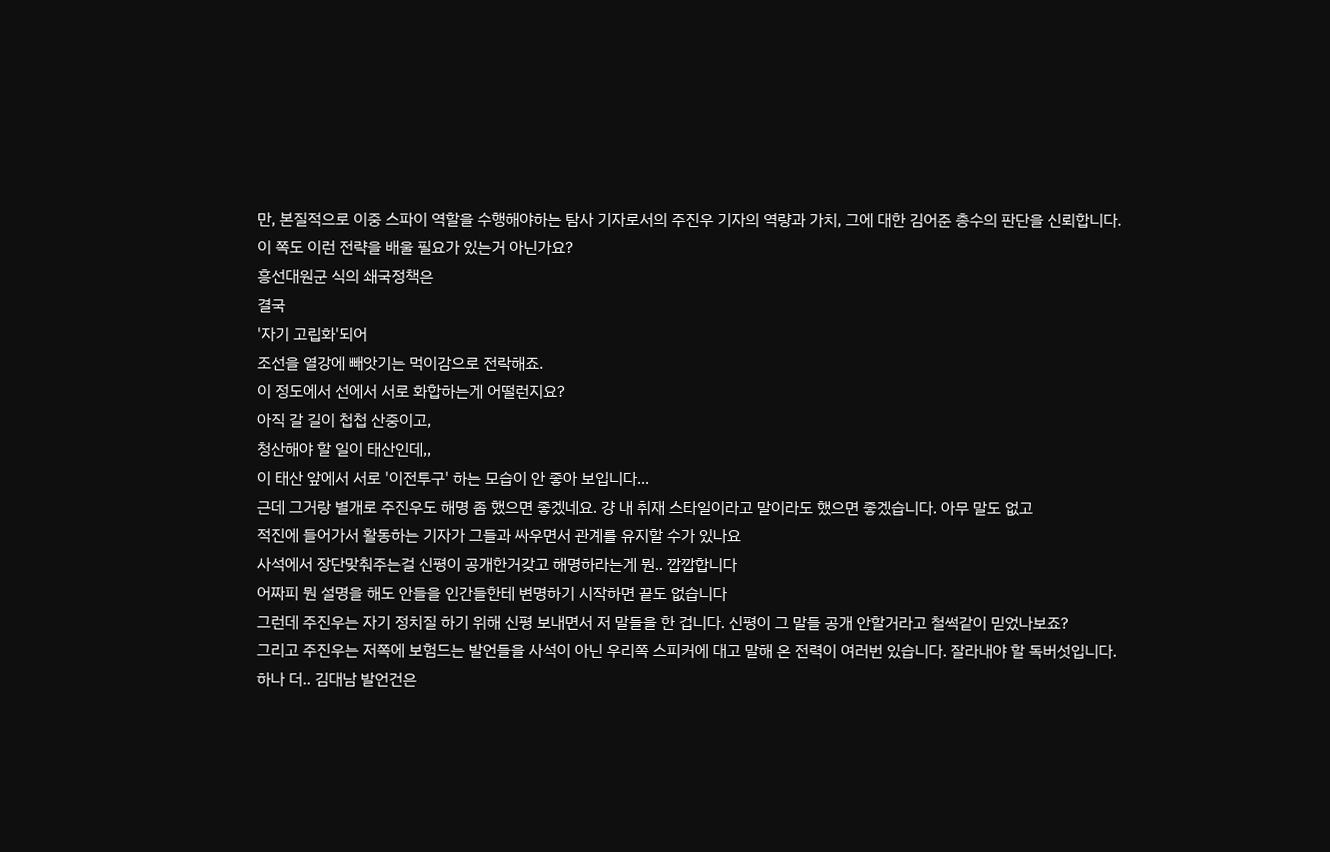만, 본질적으로 이중 스파이 역할을 수행해야하는 탐사 기자로서의 주진우 기자의 역량과 가치, 그에 대한 김어준 총수의 판단을 신뢰합니다.
이 쪽도 이런 전략을 배울 필요가 있는거 아닌가요?
흥선대원군 식의 쇄국정책은
결국
'자기 고립화'되어
조선을 열강에 빼앗기는 먹이감으로 전락해죠.
이 정도에서 선에서 서로 화합하는게 어떨런지요?
아직 갈 길이 첩첩 산중이고,
청산해야 할 일이 태산인데,,
이 태산 앞에서 서로 '이전투구' 하는 모습이 안 좋아 보입니다...
근데 그거랑 별개로 주진우도 해명 좀 했으면 좋겠네요. 걍 내 취재 스타일이라고 말이라도 했으면 좋겠습니다. 아무 말도 없고
적진에 들어가서 활동하는 기자가 그들과 싸우면서 관계를 유지할 수가 있나요
사석에서 장단맞춰주는걸 신평이 공개한거갖고 해명하라는게 뭔.. 깝깝합니다
어짜피 뭔 설명을 해도 안들을 인간들한테 변명하기 시작하면 끝도 없습니다
그런데 주진우는 자기 정치질 하기 위해 신평 보내면서 저 말들을 한 겁니다. 신평이 그 말들 공개 안할거라고 철썩같이 믿었나보죠?
그리고 주진우는 저쪽에 보험드는 발언들을 사석이 아닌 우리쪽 스피커에 대고 말해 온 전력이 여러번 있습니다. 잘라내야 할 독버섯입니다.
하나 더.. 김대남 발언건은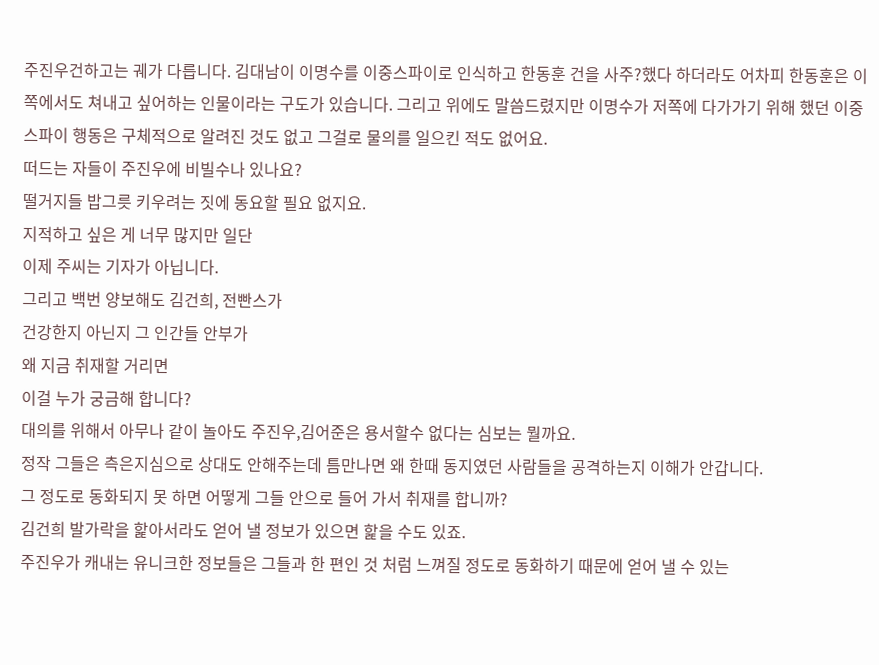주진우건하고는 궤가 다릅니다. 김대남이 이명수를 이중스파이로 인식하고 한동훈 건을 사주?했다 하더라도 어차피 한동훈은 이쪽에서도 쳐내고 싶어하는 인물이라는 구도가 있습니다. 그리고 위에도 말씀드렸지만 이명수가 저쪽에 다가가기 위해 했던 이중스파이 행동은 구체적으로 알려진 것도 없고 그걸로 물의를 일으킨 적도 없어요.
떠드는 자들이 주진우에 비빌수나 있나요?
떨거지들 밥그릇 키우려는 짓에 동요할 필요 없지요.
지적하고 싶은 게 너무 많지만 일단
이제 주씨는 기자가 아닙니다.
그리고 백번 양보해도 김건희, 전빤스가
건강한지 아닌지 그 인간들 안부가
왜 지금 취재할 거리면
이걸 누가 궁금해 합니다?
대의를 위해서 아무나 같이 놀아도 주진우,김어준은 용서할수 없다는 심보는 뭘까요.
정작 그들은 측은지심으로 상대도 안해주는데 틈만나면 왜 한때 동지였던 사람들을 공격하는지 이해가 안갑니다.
그 정도로 동화되지 못 하면 어떻게 그들 안으로 들어 가서 취재를 합니까?
김건희 발가락을 핥아서라도 얻어 낼 정보가 있으면 핥을 수도 있죠.
주진우가 캐내는 유니크한 정보들은 그들과 한 편인 것 처럼 느껴질 정도로 동화하기 때문에 얻어 낼 수 있는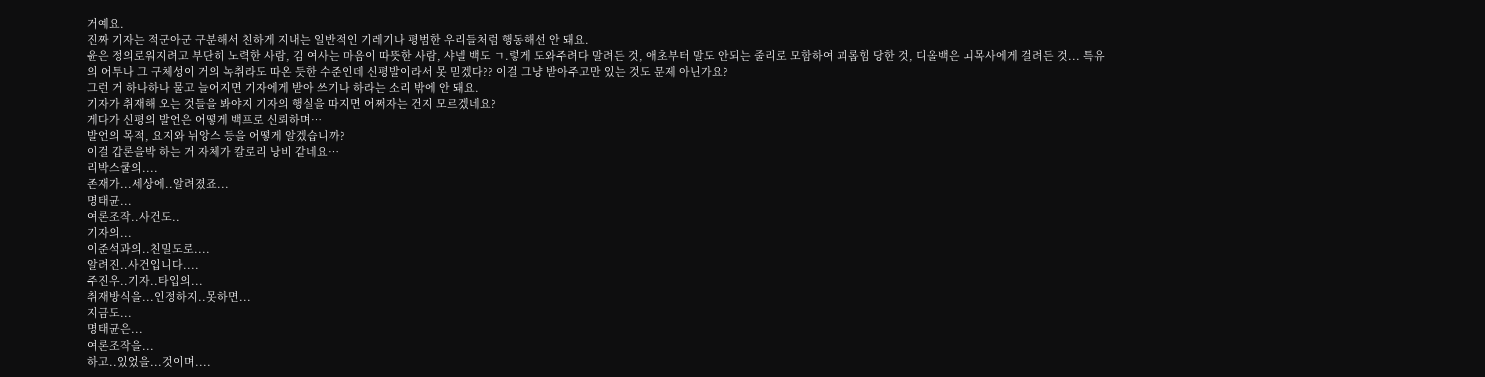거예요.
진짜 기자는 적군아군 구분해서 친하게 지내는 일반적인 기레기나 평범한 우리들처럼 행동해선 안 돼요.
윤은 정의로워지려고 부단히 노력한 사람, 김 여사는 마음이 따뜻한 사람, 샤넬 백도 ㄱ.렇게 도와주려다 말려든 것, 애초부터 말도 안되는 줄리로 모함하여 괴롭힘 당한 것, 디올백은 ㅚ목사에게 걸려든 것... 특유의 어투나 그 구체성이 거의 녹취라도 따온 듯한 수준인데 신평발이라서 못 믿겠다?? 이걸 그냥 받아주고만 있는 것도 문제 아닌가요?
그런 거 하나하나 물고 늘어지면 기자에게 받아 쓰기나 하라는 소리 밖에 안 돼요.
기자가 취재해 오는 것들을 봐야지 기자의 행실을 따지면 어쩌자는 건지 모르겠네요?
게다가 신평의 발언은 어떻게 백프로 신뢰하며…
발언의 목적, 요지와 뉘앙스 등을 어떻게 알겠습니까?
이걸 갑론을박 하는 거 자체가 칼로리 낭비 같네요…
리박스쿨의....
존재가...세상에..알려졌죠...
명태균...
여론조작..사건도..
기자의...
이준석과의..친밀도로....
알려진..사건입니다....
주진우..기자..타입의...
취재방식을...인정하지..못하면...
지금도...
명태균은...
여론조작을...
하고..있었을...것이며....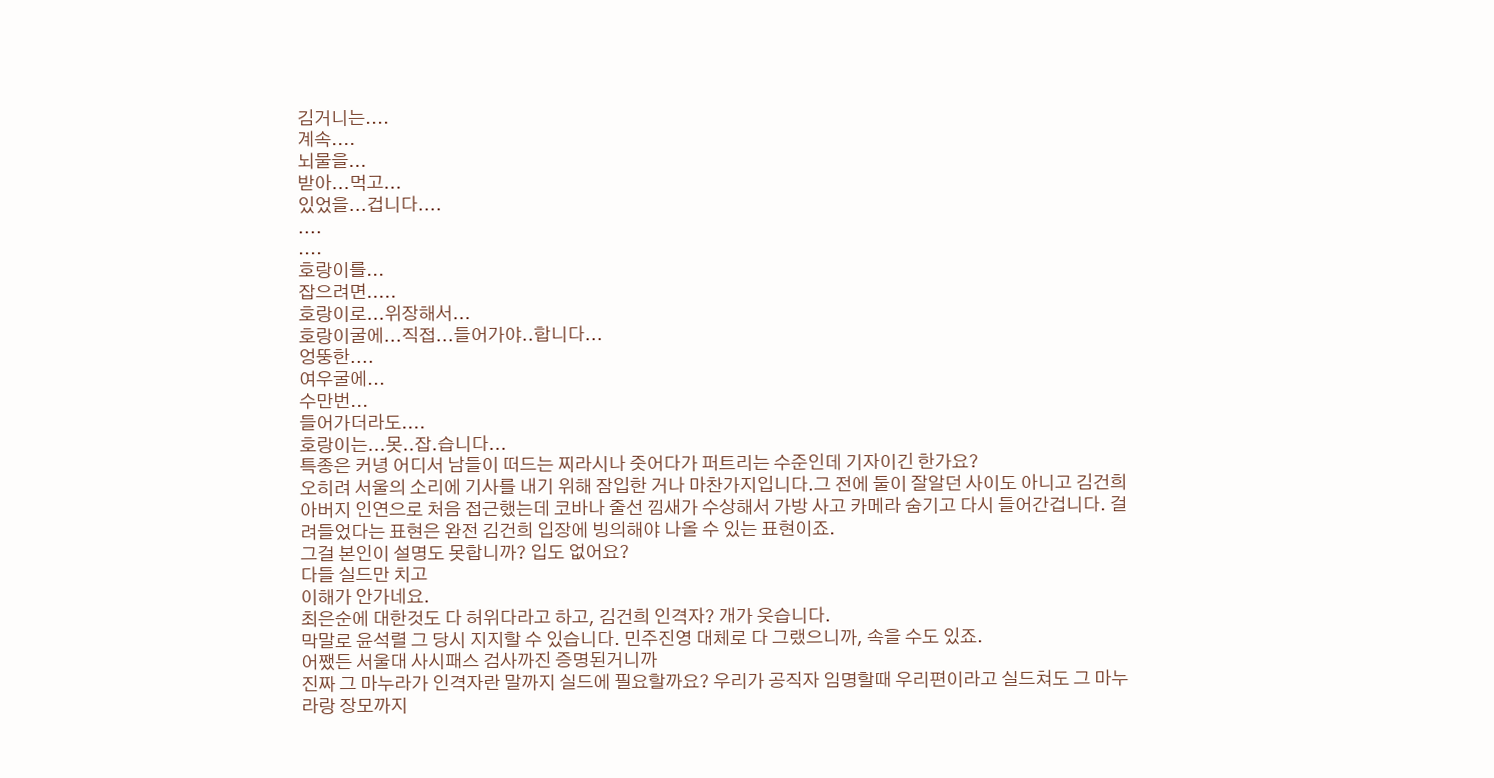김거니는....
계속....
뇌물을...
받아...먹고...
있었을...겁니다....
....
....
호랑이를...
잡으려면.....
호랑이로...위장해서...
호랑이굴에...직접...들어가야..합니다...
엉뚱한....
여우굴에...
수만번...
들어가더라도....
호랑이는...못..잡.습니다...
특종은 커녕 어디서 남들이 떠드는 찌라시나 줏어다가 퍼트리는 수준인데 기자이긴 한가요?
오히려 서울의 소리에 기사를 내기 위해 잠입한 거나 마찬가지입니다.그 전에 둘이 잘알던 사이도 아니고 김건희 아버지 인연으로 처음 접근했는데 코바나 줄선 낌새가 수상해서 가방 사고 카메라 숨기고 다시 들어간겁니다. 걸려들었다는 표현은 완전 김건희 입장에 빙의해야 나올 수 있는 표현이죠.
그걸 본인이 설명도 못합니까? 입도 없어요?
다들 실드만 치고
이해가 안가네요.
최은순에 대한것도 다 허위다라고 하고, 김건희 인격자? 개가 웃습니다.
막말로 윤석렬 그 당시 지지할 수 있습니다. 민주진영 대체로 다 그랬으니까, 속을 수도 있죠.
어쨌든 서울대 사시패스 검사까진 증명된거니까
진짜 그 마누라가 인격자란 말까지 실드에 필요할까요? 우리가 공직자 임명할때 우리편이라고 실드쳐도 그 마누라랑 장모까지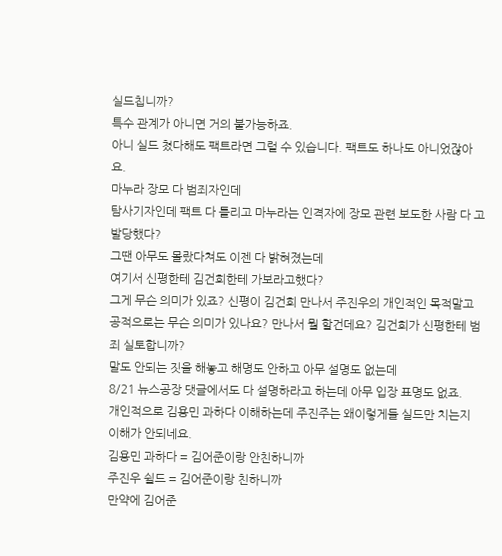실드칩니까?
특수 관계가 아니면 거의 불가능하죠.
아니 실드 쳤다해도 팩트라면 그럴 수 있습니다. 팩트도 하나도 아니었잖아요.
마누라 장모 다 범죄자인데
탐사기자인데 팩트 다 틀리고 마누라는 인격자에 장모 관련 보도한 사람 다 고발당했다?
그땐 아무도 몰랐다쳐도 이젠 다 밝혀졌는데
여기서 신평한테 김건희한테 가보라고했다?
그게 무슨 의미가 있죠? 신평이 김건희 만나서 주진우의 개인적인 목적말고
공적으로는 무슨 의미가 있나요? 만나서 뭘 할건데요? 김건희가 신평한테 범죄 실토합니까?
말도 안되는 짓을 해놓고 해명도 안하고 아무 설명도 없는데
8/21 뉴스공장 댓글에서도 다 설명하라고 하는데 아무 입장 표명도 없죠.
개인적으로 김용민 과하다 이해하는데 주진주는 왜이렇게들 실드만 치는지 이해가 안되네요.
김용민 과하다 = 김어준이랑 안친하니까
주진우 쉴드 = 김어준이랑 친하니까
만약에 김어준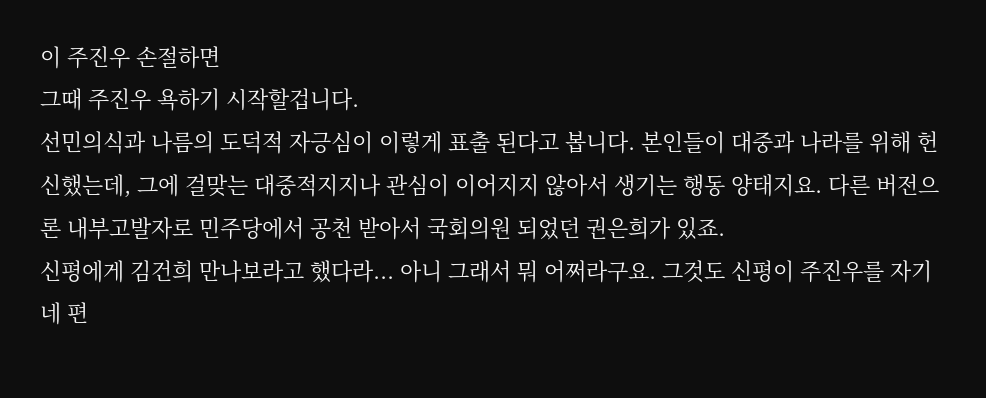이 주진우 손절하면
그때 주진우 욕하기 시작할겁니다.
선민의식과 나름의 도덕적 자긍심이 이렇게 표출 된다고 봅니다. 본인들이 대중과 나라를 위해 헌신했는데, 그에 걸맞는 대중적지지나 관심이 이어지지 않아서 생기는 행동 양태지요. 다른 버전으론 내부고발자로 민주당에서 공천 받아서 국회의원 되었던 권은희가 있죠.
신평에게 김건희 만나보라고 했다라... 아니 그래서 뭐 어쩌라구요. 그것도 신평이 주진우를 자기네 편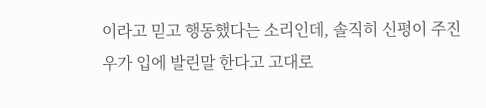이라고 믿고 행동했다는 소리인데, 솔직히 신평이 주진우가 입에 발린말 한다고 고대로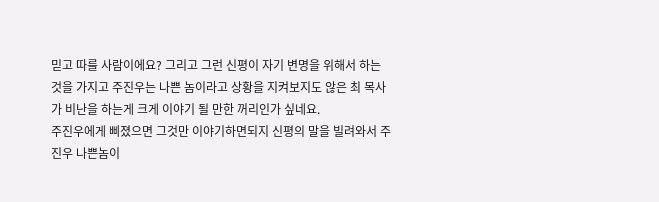믿고 따를 사람이에요? 그리고 그런 신평이 자기 변명을 위해서 하는 것을 가지고 주진우는 나쁜 놈이라고 상황을 지켜보지도 않은 최 목사가 비난을 하는게 크게 이야기 될 만한 꺼리인가 싶네요.
주진우에게 삐졌으면 그것만 이야기하면되지 신평의 말을 빌려와서 주진우 나쁜놈이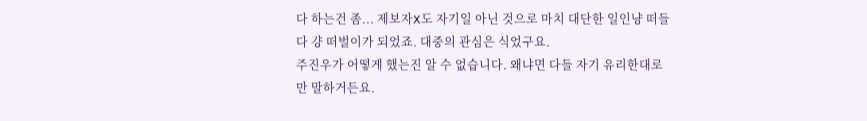다 하는건 좀... 제보자X도 자기일 아닌 것으로 마치 대단한 일인냥 떠들다 걍 떠벌이가 되었죠. 대중의 관심은 식었구요.
주진우가 어떻게 했는진 알 수 없습니다. 왜냐면 다들 자기 유리한대로만 말하거든요.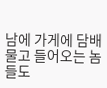남에 가게에 담배 물고 들어오는 놈들도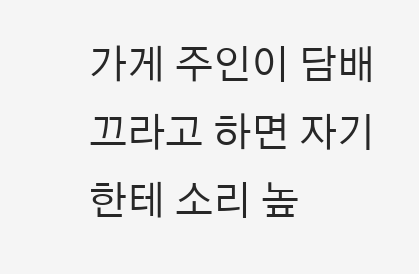가게 주인이 담배 끄라고 하면 자기한테 소리 높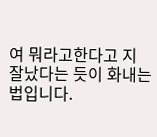여 뭐라고한다고 지 잘났다는 듯이 화내는 법입니다.